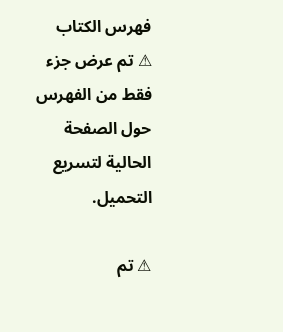فهرس الكتاب
⚠ تم عرض جزء فقط من الفهرس حول الصفحة الحالية لتسريع التحميل.

⚠ تم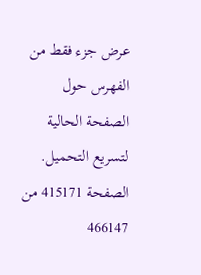عرض جزء فقط من الفهرس حول الصفحة الحالية لتسريع التحميل.
الصفحة 415171 من 466147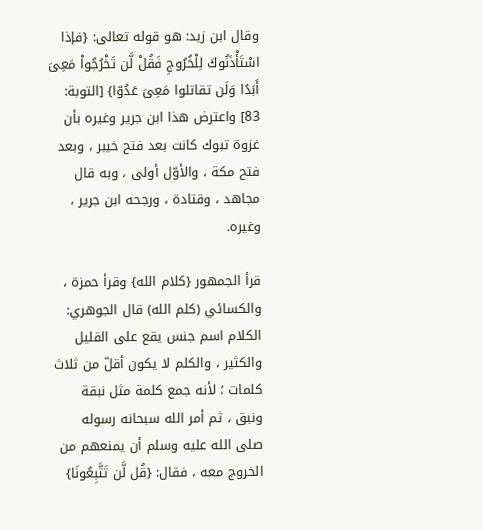وقال ابن زيد: هو قوله تعالى: {فإذا اسْتَأْذَنُوكَ لِلْخُرُوجِ فَقُلْ لَّن تَخْرُجُواْ مَعِىَ أَبَدًا وَلَن تقاتلوا مَعِىَ عَدُوّا} [التوبة: 83] واعترض هذا ابن جرير وغيره بأن غزوة تبوك كانت بعد فتح خيبر ، وبعد فتح مكة ، والأوّل أولى ، وبه قال مجاهد ، وقتادة ، ورجحه ابن جرير ، وغيره.

قرأ الجمهور {كلام الله} وقرأ حمزة ، والكسائي (كلم الله) قال الجوهري: الكلام اسم جنس يقع على القليل والكثير ، والكلم لا يكون أقلّ من ثلاث كلمات ؛ لأنه جمع كلمة مثل نبقة ونبق ، ثم أمر الله سبحانه رسوله صلى الله عليه وسلم أن يمنعهم من الخروج معه ، فقال: {قُل لَّن تَتَّبِعُونَا}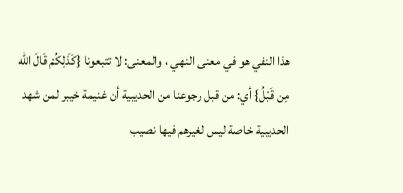هذا النفي هو في معنى النهي ، والمعنى: لا تتبعونا {كَذَلِكُمْ قَالَ الله مِن قَبْلُ} أي: من قبل رجوعنا من الحديبية أن غنيمة خيبر لمن شهد الحديبية خاصة ليس لغيرهم فيها نصيب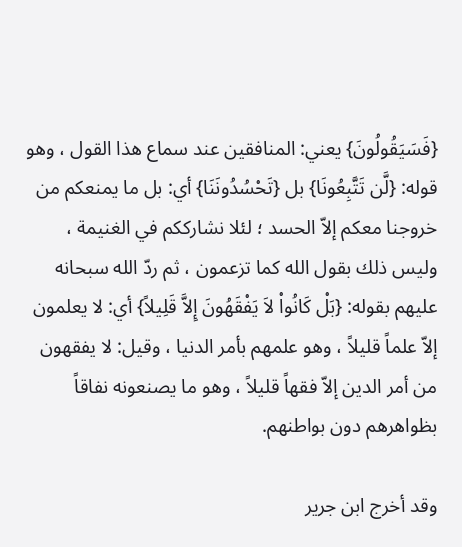{فَسَيَقُولُونَ} يعني: المنافقين عند سماع هذا القول ، وهو قوله: {لَّن تَتَّبِعُونَا} بل {تَحْسُدُونَنَا} أي: بل ما يمنعكم من خروجنا معكم إلاّ الحسد ؛ لئلا نشارككم في الغنيمة ، وليس ذلك بقول الله كما تزعمون ، ثم ردّ الله سبحانه عليهم بقوله: {بَلْ كَانُواْ لاَ يَفْقَهُونَ إِلاَّ قَلِيلاً} أي: لا يعلمون إلاّ علماً قليلاً ، وهو علمهم بأمر الدنيا ، وقيل: لا يفقهون من أمر الدين إلاّ فقهاً قليلاً ، وهو ما يصنعونه نفاقاً بظواهرهم دون بواطنهم.

وقد أخرج ابن جرير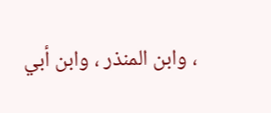، وابن المنذر ، وابن أبي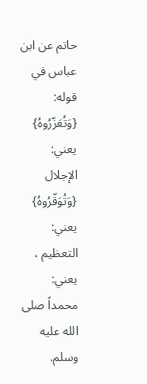حاتم عن ابن عباس في قوله: {وَتُعَزّرُوهُ} يعني: الإجلال {وَتُوَقّرُوهُ} يعني: التعظيم ، يعني: محمداً صلى الله عليه وسلم.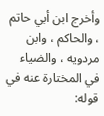وأخرج ابن أبي حاتم ، والحاكم ، وابن مردويه ، والضياء في المختارة عنه في قوله: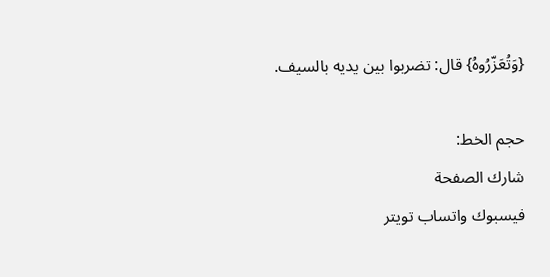{وَتُعَزّرُوهُ} قال: تضربوا بين يديه بالسيف.

حجم الخط:
شارك الصفحة
فيسبوك واتساب تويتر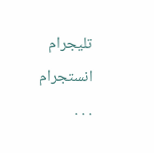تليجرام انستجرام
. . .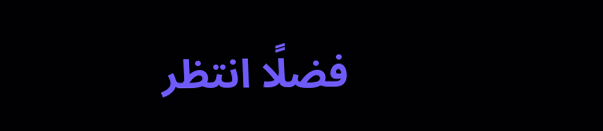فضلًا انتظر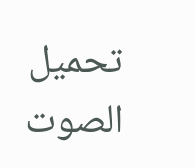تحميل الصوت